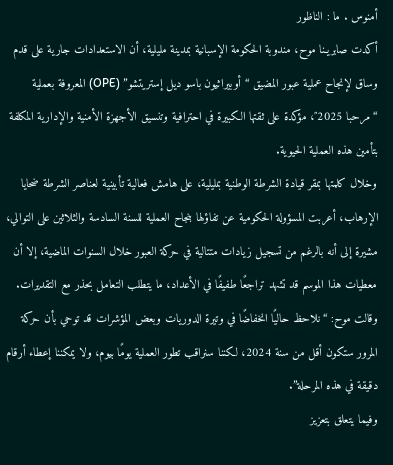أمنوس . ما : الناظور
أكدت صابريـنا موح، مندوبة الحكومة الإسبانية بمدينة مليلية، أن الاستعدادات جارية على قدم وساق لإنجاح عملية عبور المضيق “أوبيراثيون باسو ديل إستريتشو” (OPE) المعروفة بعملية “مرحبا 2025″، مؤكدة على ثقتها الكبيرة في احترافية وتنسيق الأجهزة الأمنية والإدارية المكلفة بتأمين هذه العملية الحيوية.
وخلال كلمتها بمقر قيادة الشرطة الوطنية بمليلية، على هامش فعالية تأبينية لعناصر الشرطة ضحايا الإرهاب، أعربت المسؤولة الحكومية عن تفاؤلها بنجاح العملية للسنة السادسة والثلاثين على التوالي، مشيرة إلى أنه بالرغم من تسجيل زيادات متتالية في حركة العبور خلال السنوات الماضية، إلا أن معطيات هذا الموسم قد تشهد تراجعًا طفيفًا في الأعداد، ما يتطلب التعامل بحذر مع التقديرات.
وقالت موح: “نلاحظ حاليًا انخفاضًا في وتيرة الدوريات وبعض المؤشرات قد توحي بأن حركة المرور ستكون أقل من سنة 2024، لكننا سنراقب تطور العملية يومًا بيوم، ولا يمكننا إعطاء أرقام دقيقة في هذه المرحلة”.
وفيما يتعلق بتعزيز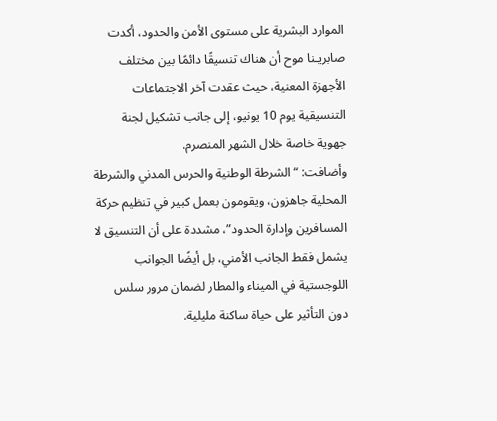الموارد البشرية على مستوى الأمن والحدود، أكدت صابريـنا موح أن هناك تنسيقًا دائمًا بين مختلف الأجهزة المعنية، حيث عقدت آخر الاجتماعات التنسيقية يوم 10 يونيو، إلى جانب تشكيل لجنة جهوية خاصة خلال الشهر المنصرم.
وأضافت: “الشرطة الوطنية والحرس المدني والشرطة المحلية جاهزون، ويقومون بعمل كبير في تنظيم حركة المسافرين وإدارة الحدود”، مشددة على أن التنسيق لا يشمل فقط الجانب الأمني، بل أيضًا الجوانب اللوجستية في الميناء والمطار لضمان مرور سلس دون التأثير على حياة ساكنة مليلية.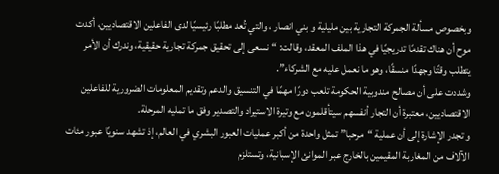وبخصوص مسألة الجمركة التجارية بين مليلية و بني انصار ، والتي تُعد مطلبًا رئيسيًا لدى الفاعلين الاقتصاديين، أكدت موح أن هناك تقدمًا تدريجيًا في هذا الملف المعقد، وقالت: “نسعى إلى تحقيق جمركة تجارية حقيقية، وندرك أن الأمر يتطلب وقتًا وجهدًا منسقًا، وهو ما نعمل عليه مع الشركاء”.
وشددت على أن مصالح مندوبية الحكومة تلعب دورًا مهمًا في التنسيق والدعم وتقديم المعلومات الضرورية للفاعلين الاقتصاديين، معتبرة أن التجار أنفسهم سيتأقلمون مع وتيرة الاستيراد والتصدير وفق ما تمليه المرحلة.
و تجدر الإشارة إلى أن عملية “مرحبا” تمثل واحدة من أكبر عمليات العبور البشري في العالم، إذ تشهد سنويًا عبور مئات الآلاف من المغاربة المقيمين بالخارج عبر الموانئ الإسبانية، وتستلزم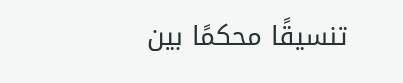تنسيقًا محكمًا بين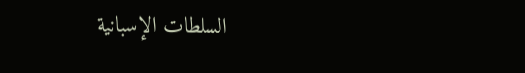السلطات الإسبانية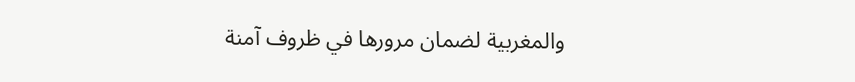والمغربية لضمان مرورها في ظروف آمنة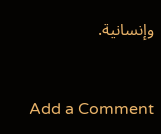وإنسانية.


Add a Comment